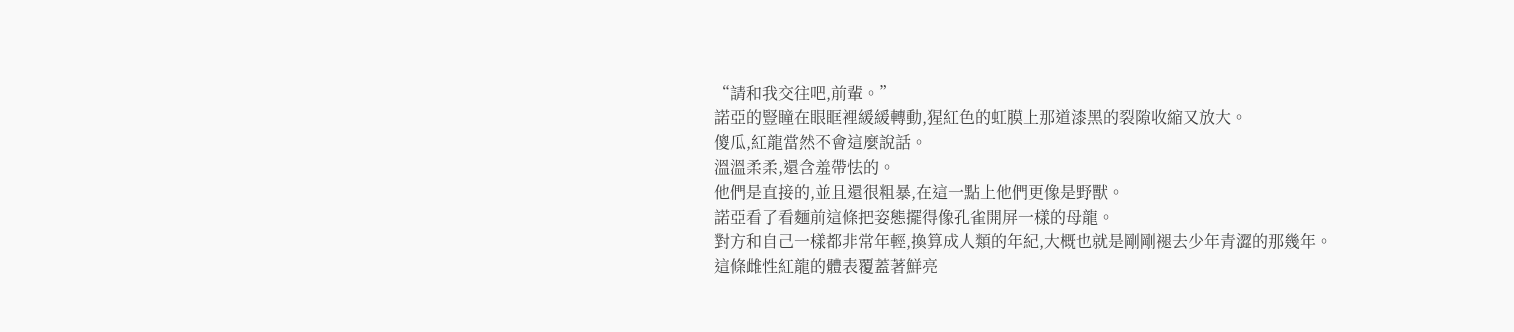“請和我交往吧,前輩。”
諾亞的豎瞳在眼眶裡緩緩轉動,猩紅色的虹膜上那道漆黑的裂隙收縮又放大。
傻瓜,紅龍當然不會這麼說話。
溫溫柔柔,還含羞帶怯的。
他們是直接的,並且還很粗暴,在這一點上他們更像是野獸。
諾亞看了看麵前這條把姿態擺得像孔雀開屏一樣的母龍。
對方和自己一樣都非常年輕,換算成人類的年紀,大概也就是剛剛褪去少年青澀的那幾年。
這條雌性紅龍的體表覆蓋著鮮亮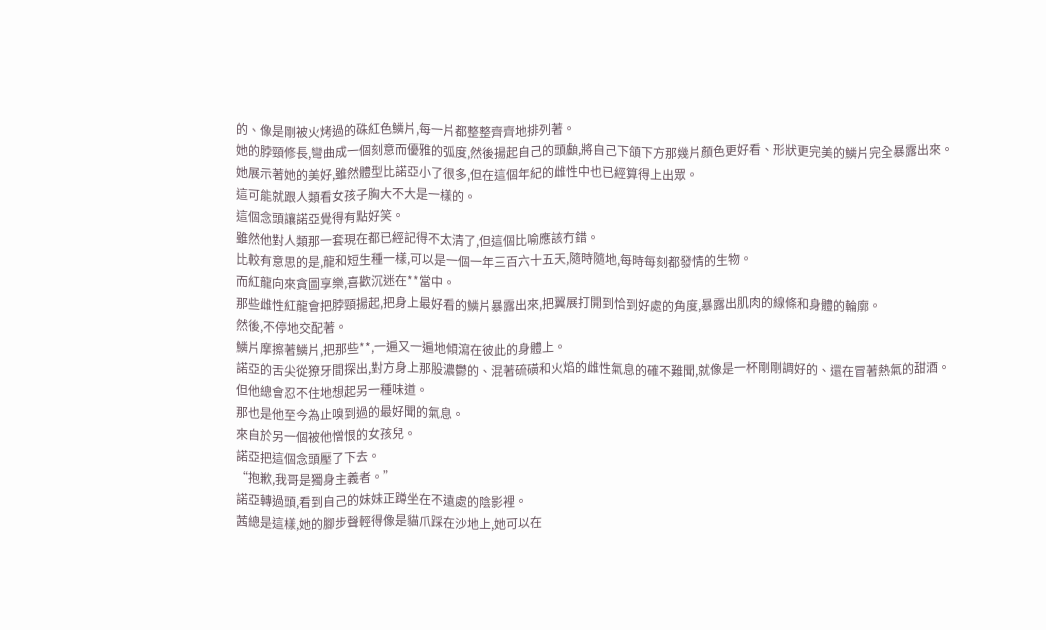的、像是剛被火烤過的硃紅色鱗片,每一片都整整齊齊地排列著。
她的脖頸修長,彎曲成一個刻意而優雅的弧度,然後揚起自己的頭顱,將自己下頜下方那幾片顏色更好看、形狀更完美的鱗片完全暴露出來。
她展示著她的美好,雖然體型比諾亞小了很多,但在這個年紀的雌性中也已經算得上出眾。
這可能就跟人類看女孩子胸大不大是一樣的。
這個念頭讓諾亞覺得有點好笑。
雖然他對人類那一套現在都已經記得不太清了,但這個比喻應該冇錯。
比較有意思的是,龍和短生種一樣,可以是一個一年三百六十五天,隨時隨地,每時每刻都發情的生物。
而紅龍向來貪圖享樂,喜歡沉迷在**當中。
那些雌性紅龍會把脖頸揚起,把身上最好看的鱗片暴露出來,把翼展打開到恰到好處的角度,暴露出肌肉的線條和身體的輪廓。
然後,不停地交配著。
鱗片摩擦著鱗片,把那些**,一遍又一遍地傾瀉在彼此的身體上。
諾亞的舌尖從獠牙間探出,對方身上那股濃鬱的、混著硫磺和火焰的雌性氣息的確不難聞,就像是一杯剛剛調好的、還在冒著熱氣的甜酒。
但他總會忍不住地想起另一種味道。
那也是他至今為止嗅到過的最好聞的氣息。
來自於另一個被他憎恨的女孩兒。
諾亞把這個念頭壓了下去。
“抱歉,我哥是獨身主義者。”
諾亞轉過頭,看到自己的妹妹正蹲坐在不遠處的陰影裡。
茜總是這樣,她的腳步聲輕得像是貓爪踩在沙地上,她可以在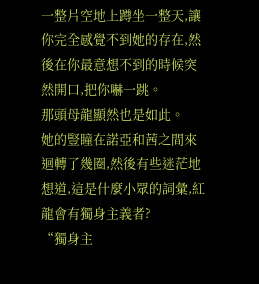一整片空地上蹲坐一整天,讓你完全感覺不到她的存在,然後在你最意想不到的時候突然開口,把你嚇一跳。
那頭母龍顯然也是如此。
她的豎瞳在諾亞和茜之間來迴轉了幾圈,然後有些迷茫地想道,這是什麼小眾的詞彙,紅龍會有獨身主義者?
“獨身主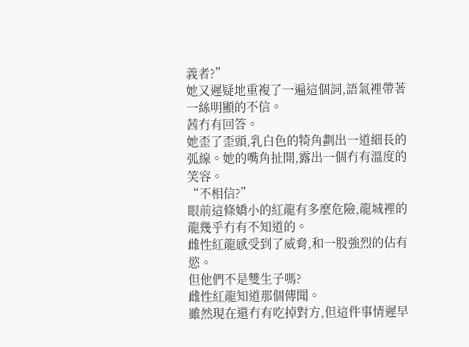義者?”
她又遲疑地重複了一遍這個詞,語氣裡帶著一絲明顯的不信。
茜冇有回答。
她歪了歪頭,乳白色的犄角劃出一道細長的弧線。她的嘴角扯開,露出一個冇有溫度的笑容。
“不相信?”
眼前這條嬌小的紅龍有多麼危險,龍城裡的龍幾乎冇有不知道的。
雌性紅龍感受到了威脅,和一股強烈的佔有慾。
但他們不是雙生子嗎?
雌性紅龍知道那個傳聞。
雖然現在還冇有吃掉對方,但這件事情遲早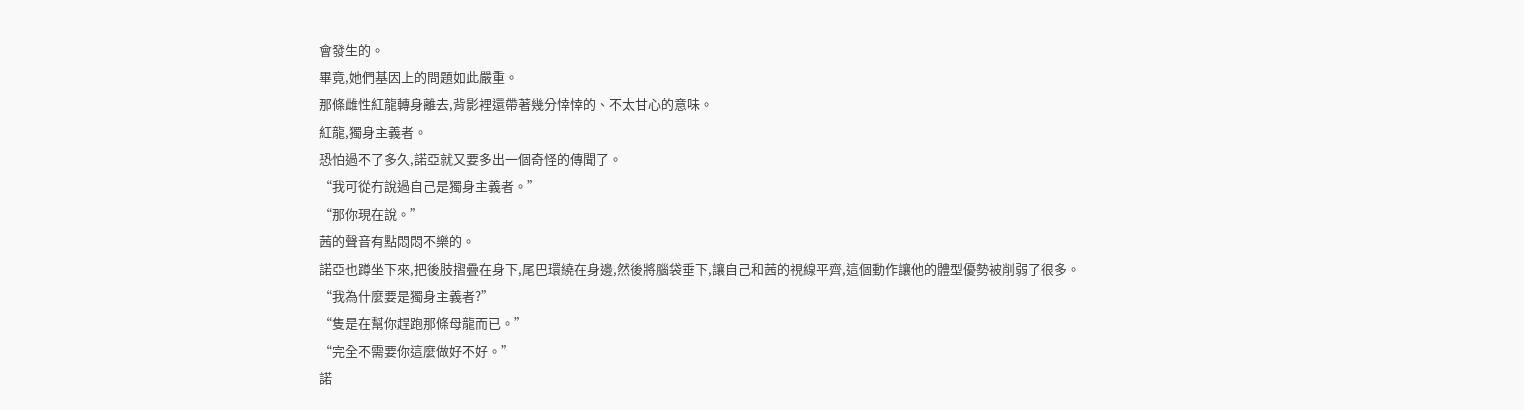會發生的。
畢竟,她們基因上的問題如此嚴重。
那條雌性紅龍轉身離去,背影裡還帶著幾分悻悻的、不太甘心的意味。
紅龍,獨身主義者。
恐怕過不了多久,諾亞就又要多出一個奇怪的傳聞了。
“我可從冇說過自己是獨身主義者。”
“那你現在說。”
茜的聲音有點悶悶不樂的。
諾亞也蹲坐下來,把後肢摺疊在身下,尾巴環繞在身邊,然後將腦袋垂下,讓自己和茜的視線平齊,這個動作讓他的體型優勢被削弱了很多。
“我為什麼要是獨身主義者?”
“隻是在幫你趕跑那條母龍而已。”
“完全不需要你這麼做好不好。”
諾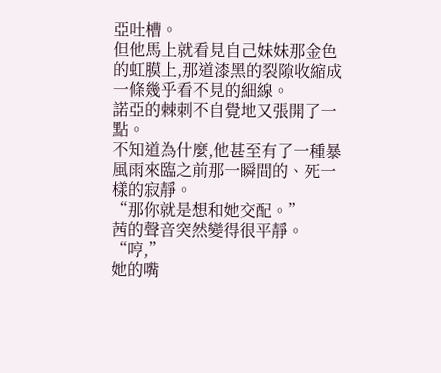亞吐槽。
但他馬上就看見自己妹妹那金色的虹膜上,那道漆黑的裂隙收縮成一條幾乎看不見的細線。
諾亞的棘刺不自覺地又張開了一點。
不知道為什麼,他甚至有了一種暴風雨來臨之前那一瞬間的、死一樣的寂靜。
“那你就是想和她交配。”
茜的聲音突然變得很平靜。
“哼,”
她的嘴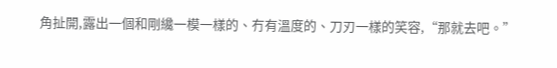角扯開,露出一個和剛纔一模一樣的、冇有溫度的、刀刃一樣的笑容,“那就去吧。”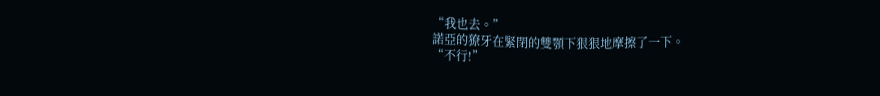“我也去。”
諾亞的獠牙在緊閉的雙顎下狠狠地摩擦了一下。
“不行!”